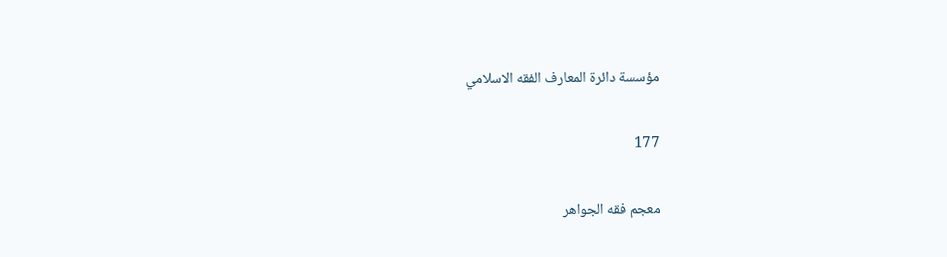مؤسسة دائرة المعارف الفقه الاسلامي

177

معجم فقه الجواهر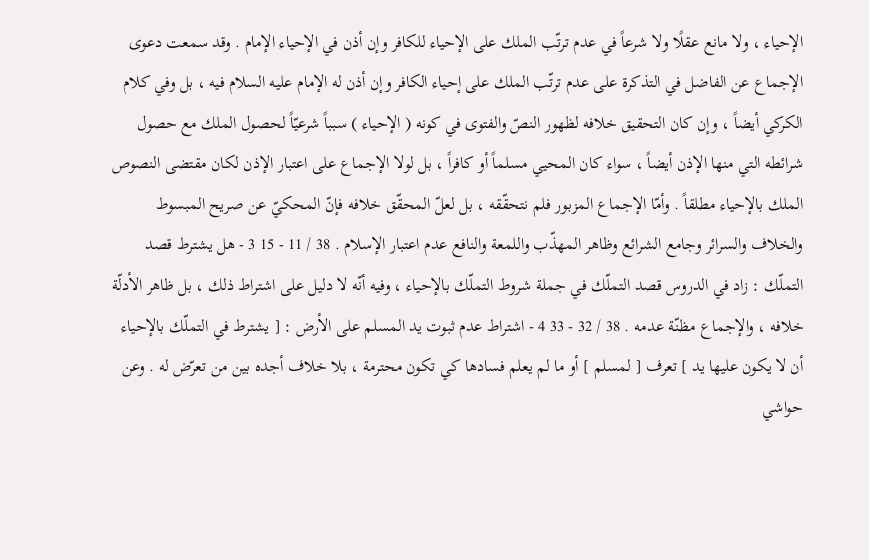الإحياء ، ولا مانع عقلًا ولا شرعاً في عدم ترتّب الملك على الإحياء للكافر وإن أذن في الإحياء الإمام . وقد سمعت دعوى الإجماع عن الفاضل في التذكرة على عدم ترتّب الملك على إحياء الكافر وإن أذن له الإمام عليه السلام فيه ، بل وفي كلام الكركي أيضاً ، وإن كان التحقيق خلافه لظهور النصّ والفتوى في كونه ( الإحياء ) سبباً شرعيّاً لحصول الملك مع حصول شرائطه التي منها الإذن أيضاً ، سواء كان المحيي مسلماً أو كافراً ، بل لولا الإجماع على اعتبار الإذن لكان مقتضى النصوص الملك بالإحياء مطلقاً . وأمّا الإجماع المزبور فلم نتحقّقه ، بل لعلّ المحقّق خلافه فإنّ المحكيّ عن صريح المبسوط والخلاف والسرائر وجامع الشرائع وظاهر المهذّب واللمعة والنافع عدم اعتبار الإسلام . 38 / 11 - 15 3 - هل يشترط قصد التملّك : زاد في الدروس قصد التملّك في جملة شروط التملّك بالإحياء ، وفيه أنّه لا دليل على اشتراط ذلك ، بل ظاهر الأدلّة خلافه ، والإجماع مظنّة عدمه . 38 / 32 - 33 4 - اشتراط عدم ثبوت يد المسلم على الأرض : [ يشترط في التملّك بالإحياء أن لا يكون عليها يد ] تعرف [ لمسلم ] أو ما لم يعلم فسادها كي تكون محترمة ، بلا خلاف أجده بين من تعرّض له . وعن حواشي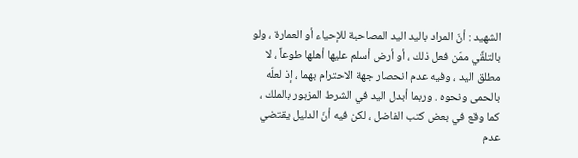الشهيد : أنّ المراد باليد اليد المصاحبة للإحياء أو العمارة ، ولو بالتلقِّي ممّن فعل ذلك ، أو أرض أسلم عليها أهلها طوعاً ، لا مطلق اليد ، وفيه عدم انحصار جهة الاحترام بهما ، إذ لعلّه بالحمى ونحوه . وربما أبدل اليد في الشرط المزبور بالملك ، كما وقع في بعض كتب الفاضل ، لكن فيه أنّ الدليل يقتضي عدم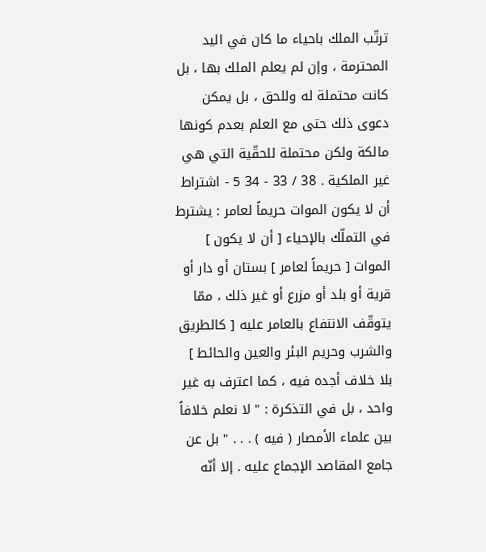ترتّب الملك باحياء ما كان في اليد المحترمة ، وإن لم يعلم الملك بها ، بل كانت محتملة له وللحق ، بل يمكن دعوى ذلك حتى مع العلم بعدم كونها مالكة ولكن محتملة للحقّية التي هي غير الملكية . 38 / 33 - 34 5 - اشتراط أن لا يكون الموات حريماً لعامر : يشترط في التملّك بالإحياء [ أن لا يكون ] الموات [ حريماً لعامر ] بستان أو دار أو قرية أو بلد أو مزرع أو غير ذلك ، ممّا يتوقّف الانتفاع بالعامر عليه [ كالطريق والشرب وحريم البئر والعين والحائط ] بلا خلاف أجده فيه ، كما اعترف به غير واحد ، بل في التذكرة : " لا نعلم خلافاً بين علماء الأمصار ( فيه ) . . . " بل عن جامع المقاصد الإجماع عليه . إلا أنّه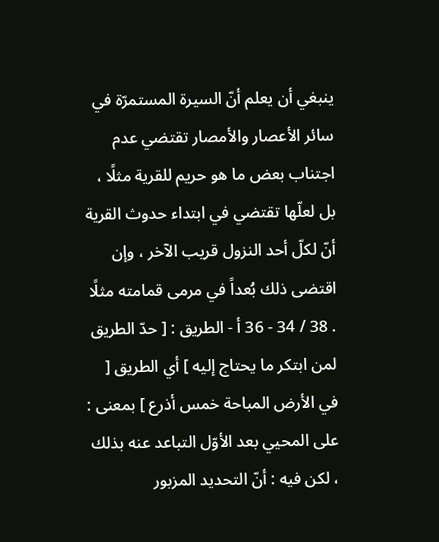ينبغي أن يعلم أنّ السيرة المستمرّة في سائر الأعصار والأمصار تقتضي عدم اجتناب بعض ما هو حريم للقرية مثلًا ، بل لعلّها تقتضي في ابتداء حدوث القرية أنّ لكلّ أحد النزول قريب الآخر ، وإن اقتضى ذلك بُعداً في مرمى قمامته مثلًا . 38 / 34 - 36 أ - الطريق : [ حدّ الطريق لمن ابتكر ما يحتاج إليه ] أي الطريق [ في الأرض المباحة خمس أذرع ] بمعنى : على المحيي بعد الأوّل التباعد عنه بذلك ، لكن فيه : أنّ التحديد المزبور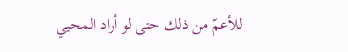للأعمّ من ذلك حتى لو أراد المحيي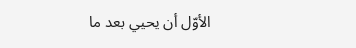الأوّل أن يحيي بعد ما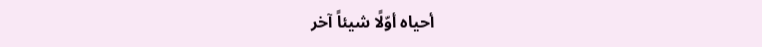أحياه أوّلًا شيئاً آخر